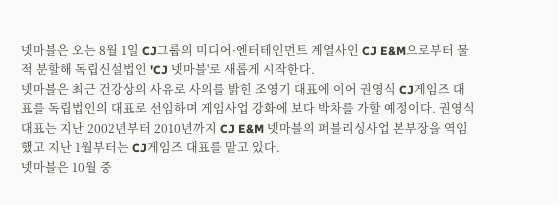넷마블은 오는 8월 1일 CJ그룹의 미디어·엔터테인먼트 계열사인 CJ E&M으로부터 물적 분할해 독립신설법인 'CJ 넷마블'로 새롭게 시작한다.
넷마블은 최근 건강상의 사유로 사의를 밝힌 조영기 대표에 이어 권영식 CJ게임즈 대표를 독립법인의 대표로 선임하며 게임사업 강화에 보다 박차를 가할 예정이다. 권영식 대표는 지난 2002년부터 2010년까지 CJ E&M 넷마블의 퍼블리싱사업 본부장을 역임했고 지난 1월부터는 CJ게임즈 대표를 맡고 있다.
넷마블은 10월 중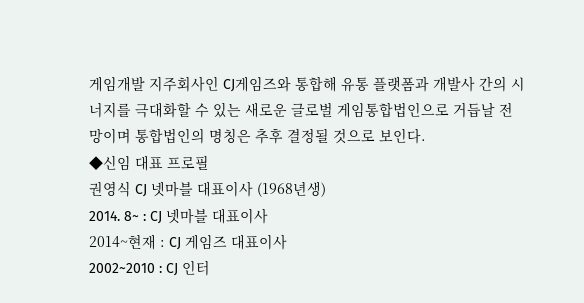게임개발 지주회사인 CJ게임즈와 통합해 유통 플랫폼과 개발사 간의 시너지를 극대화할 수 있는 새로운 글로벌 게임통합법인으로 거듭날 전망이며 통합법인의 명칭은 추후 결정될 것으로 보인다.
◆신임 대표 프로필
권영식 CJ 넷마블 대표이사 (1968년생)
2014. 8~ : CJ 넷마블 대표이사
2014~현재 : CJ 게임즈 대표이사
2002~2010 : CJ 인터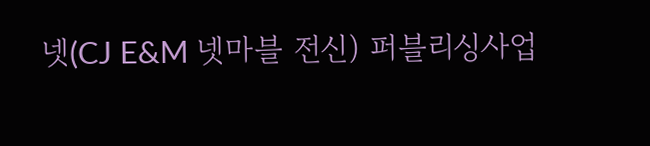넷(CJ E&M 넷마블 전신) 퍼블리싱사업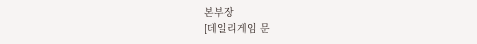본부장
[데일리게임 문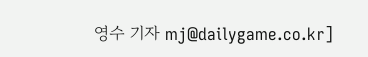영수 기자 mj@dailygame.co.kr]